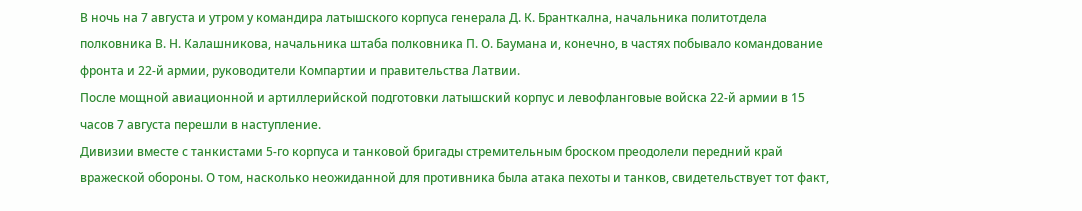В ночь на 7 августа и утром у командира латышского корпуса генерала Д. К. Бранткална, начальника политотдела полковника В. Н. Калашникова, начальника штаба полковника П. О. Баумана и, конечно, в частях побывало командование фронта и 22-й армии, руководители Компартии и правительства Латвии.
После мощной авиационной и артиллерийской подготовки латышский корпус и левофланговые войска 22-й армии в 15 часов 7 августа перешли в наступление.
Дивизии вместе с танкистами 5-го корпуса и танковой бригады стремительным броском преодолели передний край вражеской обороны. О том, насколько неожиданной для противника была атака пехоты и танков, свидетельствует тот факт,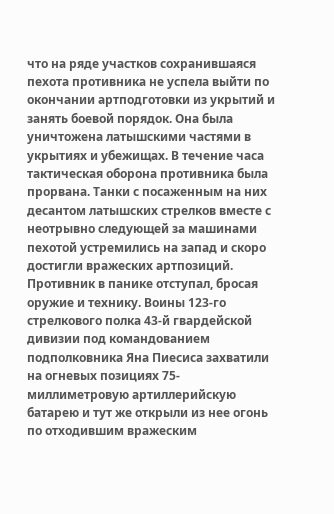что на ряде участков сохранившаяся пехота противника не успела выйти по окончании артподготовки из укрытий и занять боевой порядок. Она была уничтожена латышскими частями в укрытиях и убежищах. В течение часа тактическая оборона противника была прорвана. Танки с посаженным на них десантом латышских стрелков вместе с неотрывно следующей за машинами пехотой устремились на запад и скоро достигли вражеских артпозиций. Противник в панике отступал, бросая оружие и технику. Воины 123-го стрелкового полка 43-й гвардейской дивизии под командованием подполковника Яна Пиесиса захватили на огневых позициях 75-миллиметровую артиллерийскую батарею и тут же открыли из нее огонь по отходившим вражеским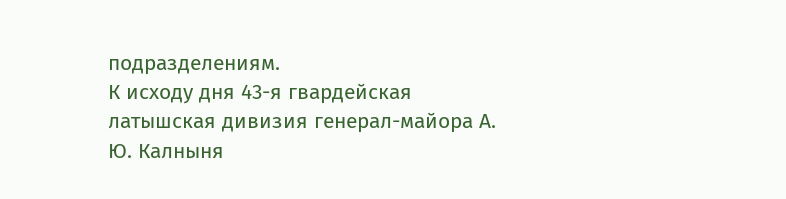подразделениям.
К исходу дня 43-я гвардейская латышская дивизия генерал-майора А. Ю. Калныня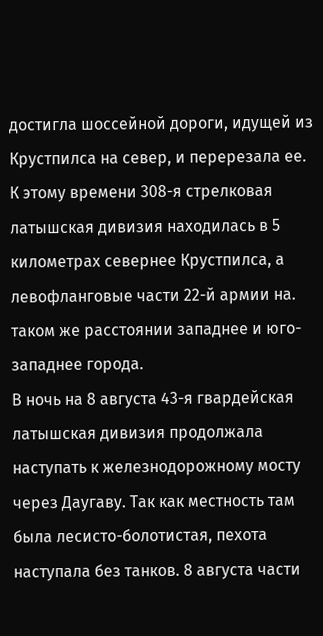достигла шоссейной дороги, идущей из Крустпилса на север, и перерезала ее.
К этому времени 308-я стрелковая латышская дивизия находилась в 5 километрах севернее Крустпилса, а левофланговые части 22-й армии на. таком же расстоянии западнее и юго-западнее города.
В ночь на 8 августа 43-я гвардейская латышская дивизия продолжала наступать к железнодорожному мосту через Даугаву. Так как местность там была лесисто-болотистая, пехота наступала без танков. 8 августа части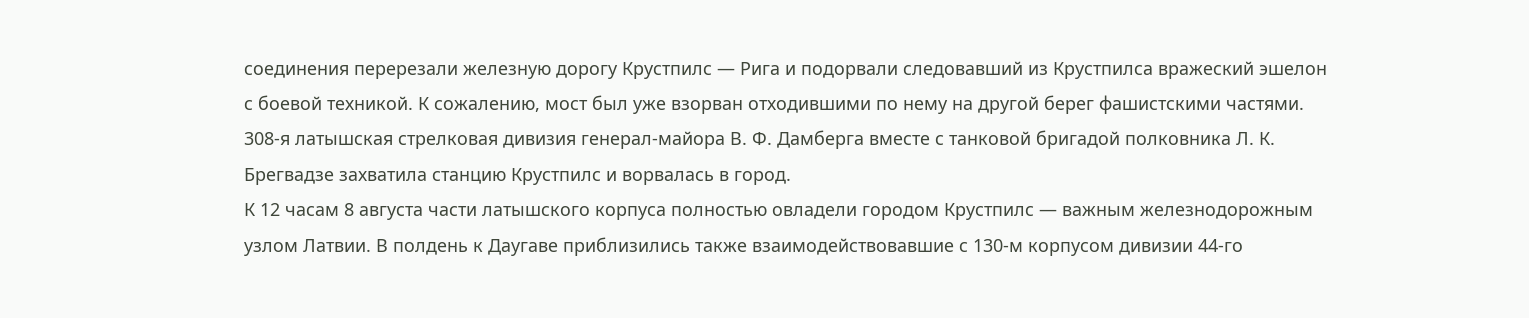соединения перерезали железную дорогу Крустпилс — Рига и подорвали следовавший из Крустпилса вражеский эшелон с боевой техникой. К сожалению, мост был уже взорван отходившими по нему на другой берег фашистскими частями. 308-я латышская стрелковая дивизия генерал-майора В. Ф. Дамберга вместе с танковой бригадой полковника Л. К. Брегвадзе захватила станцию Крустпилс и ворвалась в город.
К 12 часам 8 августа части латышского корпуса полностью овладели городом Крустпилс — важным железнодорожным узлом Латвии. В полдень к Даугаве приблизились также взаимодействовавшие с 130-м корпусом дивизии 44-го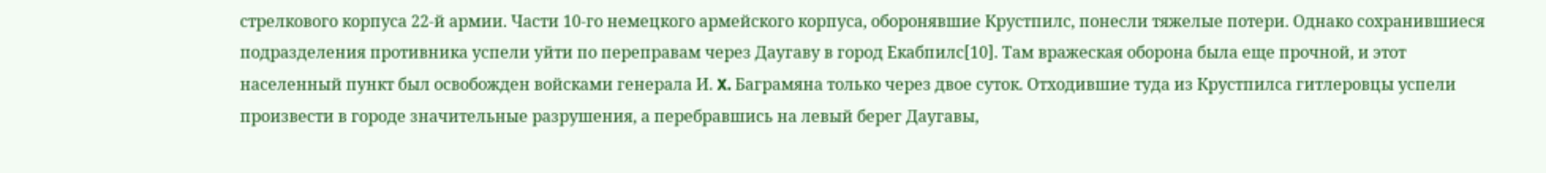стрелкового корпуса 22-й армии. Части 10-го немецкого армейского корпуса, оборонявшие Крустпилс, понесли тяжелые потери. Однако сохранившиеся подразделения противника успели уйти по переправам через Даугаву в город Екабпилс[10]. Там вражеская оборона была еще прочной, и этот населенный пункт был освобожден войсками генерала И. X. Баграмяна только через двое суток. Отходившие туда из Крустпилса гитлеровцы успели произвести в городе значительные разрушения, а перебравшись на левый берег Даугавы,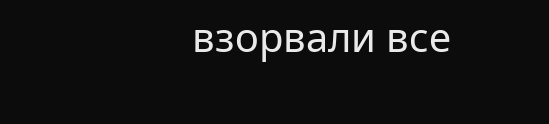взорвали все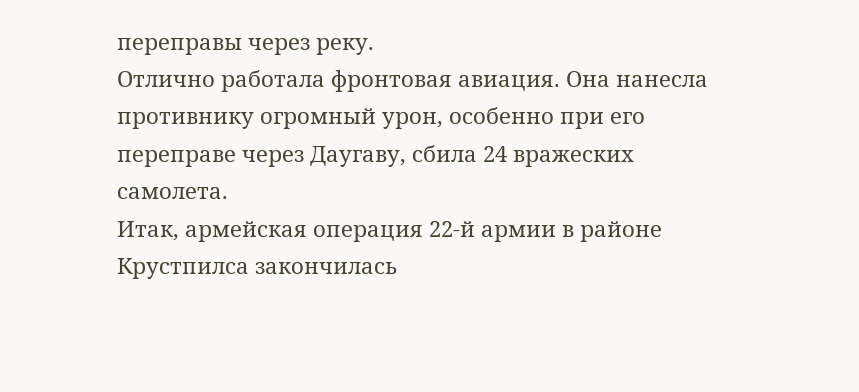переправы через реку.
Отлично работала фронтовая авиация. Она нанесла противнику огромный урон, особенно при его переправе через Даугаву, сбила 24 вражеских самолета.
Итак, армейская операция 22-й армии в районе Крустпилса закончилась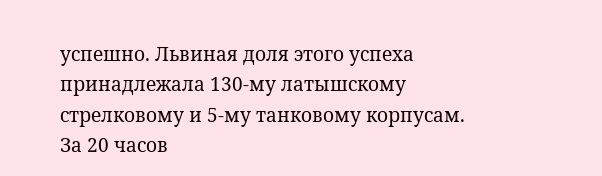успешно. Львиная доля этого успеха принадлежала 130-му латышскому стрелковому и 5-му танковому корпусам.
За 20 часов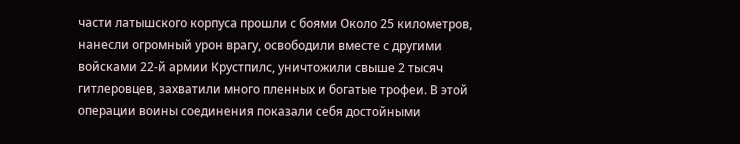части латышского корпуса прошли с боями Около 25 километров, нанесли огромный урон врагу, освободили вместе с другими войсками 22-й армии Крустпилс, уничтожили свыше 2 тысяч гитлеровцев, захватили много пленных и богатые трофеи. В этой операции воины соединения показали себя достойными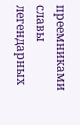преемниками славы легендарных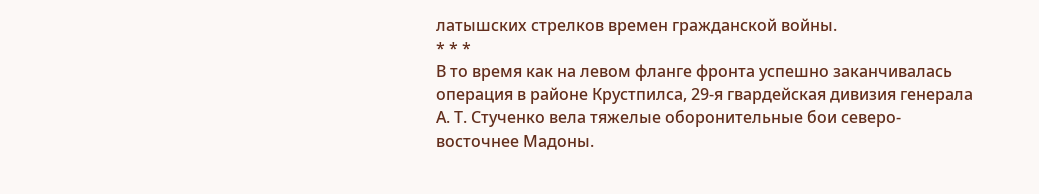латышских стрелков времен гражданской войны.
* * *
В то время как на левом фланге фронта успешно заканчивалась операция в районе Крустпилса, 29-я гвардейская дивизия генерала А. Т. Стученко вела тяжелые оборонительные бои северо-восточнее Мадоны.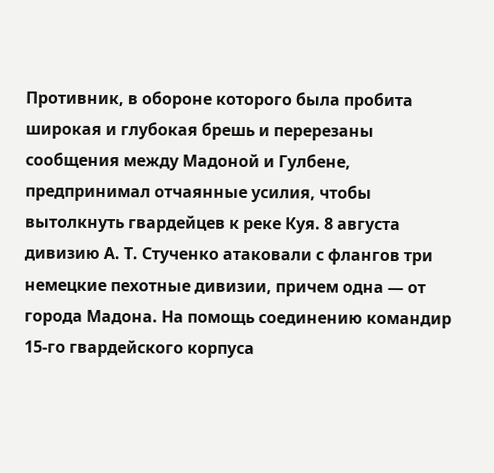Противник, в обороне которого была пробита широкая и глубокая брешь и перерезаны сообщения между Мадоной и Гулбене, предпринимал отчаянные усилия, чтобы вытолкнуть гвардейцев к реке Куя. 8 августа дивизию А. Т. Стученко атаковали с флангов три немецкие пехотные дивизии, причем одна — от города Мадона. На помощь соединению командир 15-го гвардейского корпуса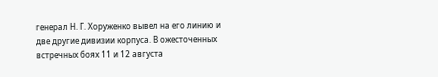генерал Н. Г. Хоруженко вывел на его линию и две другие дивизии корпуса. В ожесточенных встречных боях 11 и 12 августа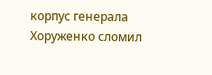корпус генерала Хоруженко сломил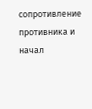сопротивление противника и начал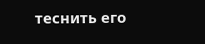теснить его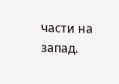части на запад.